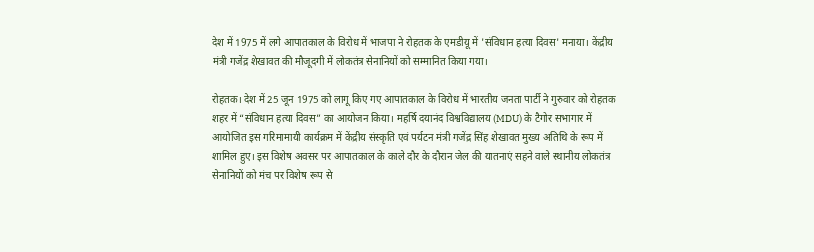देश में 1975 में लगे आपातकाल के विरोध में भाजपा ने रोहतक के एमडीयू में 'संविधान हत्या दिवस' मनाया। केंद्रीय मंत्री गजेंद्र शेखावत की मौजूदगी में लोकतंत्र सेनानियों को सम्मानित किया गया।

रोहतक। देश में 25 जून 1975 को लागू किए गए आपातकाल के विरोध में भारतीय जनता पार्टी ने गुरुवार को रोहतक शहर में “संविधान हत्या दिवस” का आयोजन किया। महर्षि दयानंद विश्वविद्यालय (MDU) के टैगोर सभागार में आयोजित इस गरिमामायी कार्यक्रम में केंद्रीय संस्कृति एवं पर्यटन मंत्री गजेंद्र सिंह शेखावत मुख्य अतिथि के रूप में शामिल हुए। इस विशेष अवसर पर आपातकाल के काले दौर के दौरान जेल की यातनाएं सहने वाले स्थानीय लोकतंत्र सेनानियों को मंच पर विशेष रूप से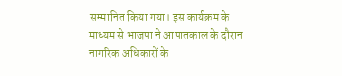सम्मानित किया गया। इस कार्यक्रम के माध्यम से भाजपा ने आपातकाल के दौरान नागरिक अधिकारों के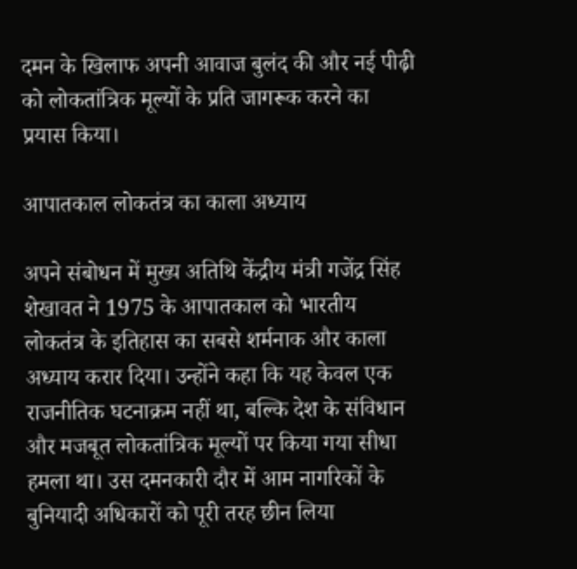दमन के खिलाफ अपनी आवाज बुलंद की और नई पीढ़ी को लोकतांत्रिक मूल्यों के प्रति जागरूक करने का प्रयास किया।

आपातकाल लोकतंत्र का काला अध्याय

अपने संबोधन में मुख्य अतिथि केंद्रीय मंत्री गजेंद्र सिंह शेखावत ने 1975 के आपातकाल को भारतीय लोकतंत्र के इतिहास का सबसे शर्मनाक और काला अध्याय करार दिया। उन्होंने कहा कि यह केवल एक राजनीतिक घटनाक्रम नहीं था, बल्कि देश के संविधान और मजबूत लोकतांत्रिक मूल्यों पर किया गया सीधा हमला था। उस दमनकारी दौर में आम नागरिकों के बुनियादी अधिकारों को पूरी तरह छीन लिया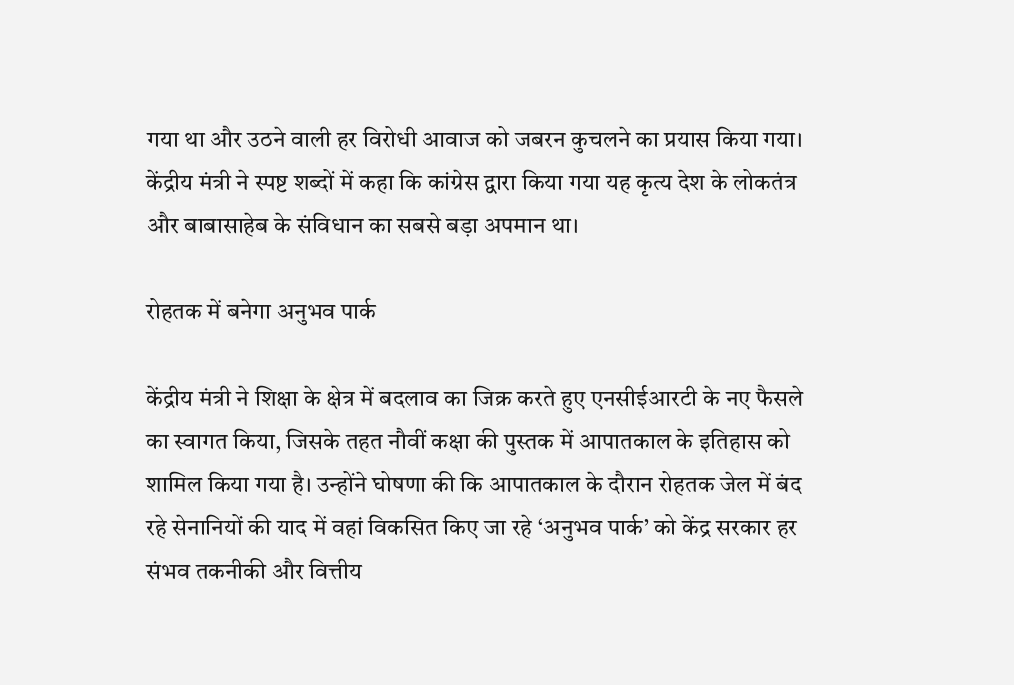गया था और उठने वाली हर विरोधी आवाज को जबरन कुचलने का प्रयास किया गया। केंद्रीय मंत्री ने स्पष्ट शब्दों में कहा कि कांग्रेस द्वारा किया गया यह कृत्य देश के लोकतंत्र और बाबासाहेब के संविधान का सबसे बड़ा अपमान था।

रोहतक में बनेगा अनुभव पार्क

केंद्रीय मंत्री ने शिक्षा के क्षेत्र में बदलाव का जिक्र करते हुए एनसीईआरटी के नए फैसले का स्वागत किया, जिसके तहत नौवीं कक्षा की पुस्तक में आपातकाल के इतिहास को शामिल किया गया है। उन्होंने घोषणा की कि आपातकाल के दौरान रोहतक जेल में बंद रहे सेनानियों की याद में वहां विकसित किए जा रहे ‘अनुभव पार्क’ को केंद्र सरकार हर संभव तकनीकी और वित्तीय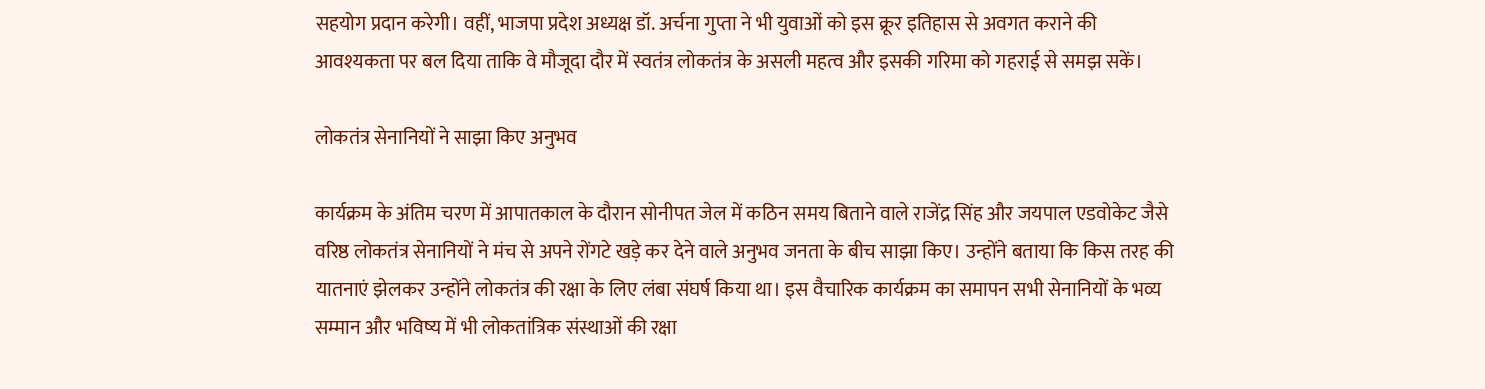सहयोग प्रदान करेगी। वहीं, भाजपा प्रदेश अध्यक्ष डॉ. अर्चना गुप्ता ने भी युवाओं को इस क्रूर इतिहास से अवगत कराने की आवश्यकता पर बल दिया ताकि वे मौजूदा दौर में स्वतंत्र लोकतंत्र के असली महत्व और इसकी गरिमा को गहराई से समझ सकें।

लोकतंत्र सेनानियों ने साझा किए अनुभव

कार्यक्रम के अंतिम चरण में आपातकाल के दौरान सोनीपत जेल में कठिन समय बिताने वाले राजेंद्र सिंह और जयपाल एडवोकेट जैसे वरिष्ठ लोकतंत्र सेनानियों ने मंच से अपने रोंगटे खड़े कर देने वाले अनुभव जनता के बीच साझा किए। उन्होंने बताया कि किस तरह की यातनाएं झेलकर उन्होंने लोकतंत्र की रक्षा के लिए लंबा संघर्ष किया था। इस वैचारिक कार्यक्रम का समापन सभी सेनानियों के भव्य सम्मान और भविष्य में भी लोकतांत्रिक संस्थाओं की रक्षा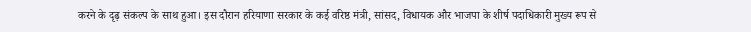करने के दृढ़ संकल्प के साथ हुआ। इस दौरान हरियाणा सरकार के कई वरिष्ठ मंत्री, सांसद, विधायक और भाजपा के शीर्ष पदाधिकारी मुख्य रूप से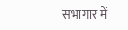सभागार में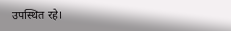उपस्थित रहे।